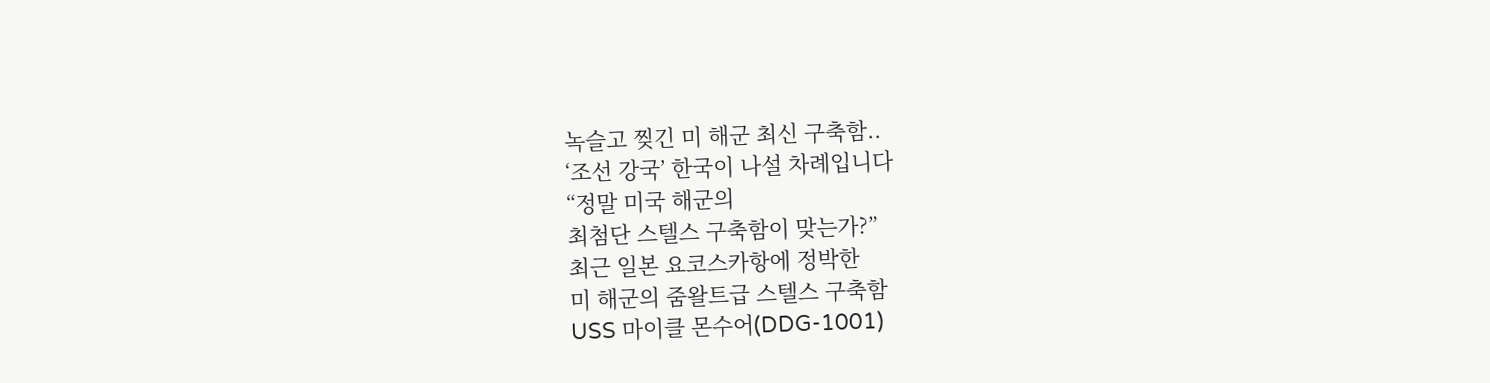녹슬고 찢긴 미 해군 최신 구축함..
‘조선 강국’ 한국이 나설 차례입니다
“정말 미국 해군의
최첨단 스텔스 구축함이 맞는가?”
최근 일본 요코스카항에 정박한
미 해군의 줌왈트급 스텔스 구축함
USS 마이클 몬수어(DDG-1001)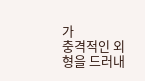가
충격적인 외형을 드러내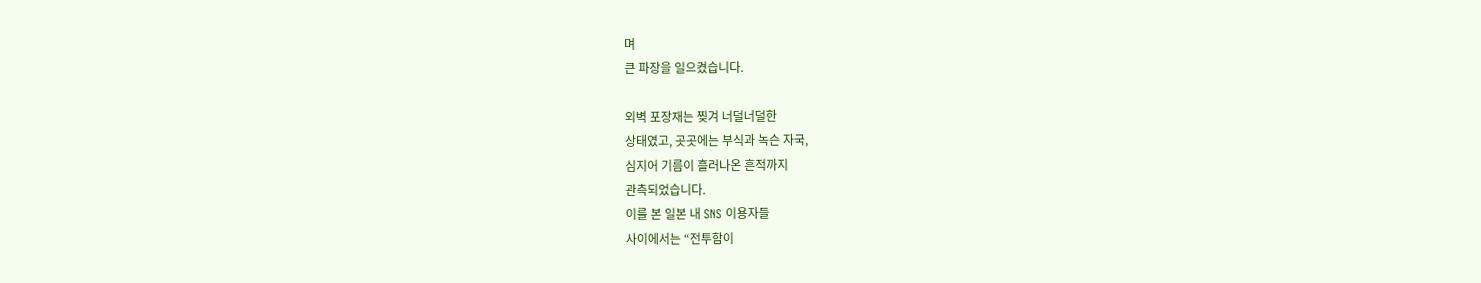며
큰 파장을 일으켰습니다.

외벽 포장재는 찢겨 너덜너덜한
상태였고, 곳곳에는 부식과 녹슨 자국,
심지어 기름이 흘러나온 흔적까지
관측되었습니다.
이를 본 일본 내 SNS 이용자들
사이에서는 “전투함이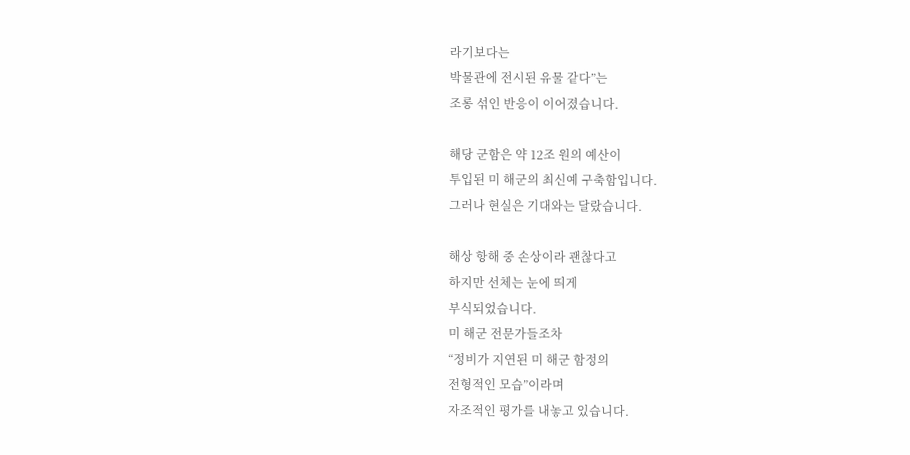라기보다는
박물관에 전시된 유물 같다”는
조롱 섞인 반응이 이어졌습니다.

해당 군함은 약 12조 원의 예산이
투입된 미 해군의 최신예 구축함입니다.
그러나 현실은 기대와는 달랐습니다.

해상 항해 중 손상이라 괜찮다고
하지만 선체는 눈에 띄게
부식되었습니다.
미 해군 전문가들조차
“정비가 지연된 미 해군 함정의
전형적인 모습”이라며
자조적인 평가를 내놓고 있습니다.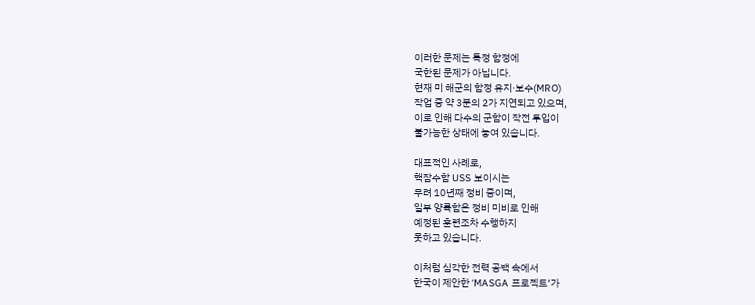이러한 문제는 특정 함정에
국한된 문제가 아닙니다.
현재 미 해군의 함정 유지·보수(MRO)
작업 중 약 3분의 2가 지연되고 있으며,
이로 인해 다수의 군함이 작전 투입이
불가능한 상태에 놓여 있습니다.

대표적인 사례로,
핵잠수함 USS 보이시는
무려 10년째 정비 중이며,
일부 양륙함은 정비 미비로 인해
예정된 훈련조차 수행하지
못하고 있습니다.

이처럼 심각한 전력 공백 속에서
한국이 제안한 ‘MASGA 프로젝트’가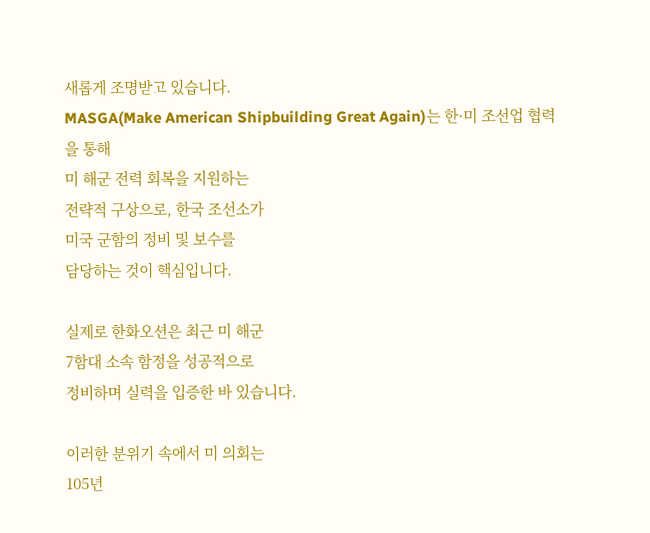새롭게 조명받고 있습니다.
MASGA(Make American Shipbuilding Great Again)는 한·미 조선업 협력을 통해
미 해군 전력 회복을 지원하는
전략적 구상으로, 한국 조선소가
미국 군함의 정비 및 보수를
담당하는 것이 핵심입니다.

실제로 한화오션은 최근 미 해군
7함대 소속 함정을 성공적으로
정비하며 실력을 입증한 바 있습니다.

이러한 분위기 속에서 미 의회는
105년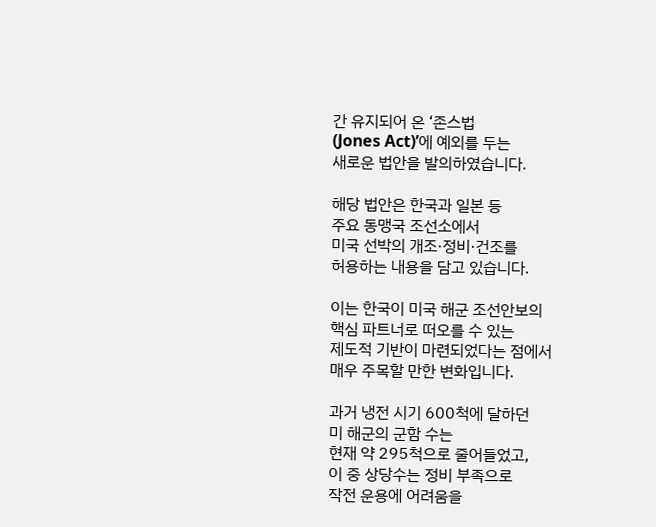간 유지되어 온 ‘존스법
(Jones Act)’에 예외를 두는
새로운 법안을 발의하였습니다.

해당 법안은 한국과 일본 등
주요 동맹국 조선소에서
미국 선박의 개조·정비·건조를
허용하는 내용을 담고 있습니다.

이는 한국이 미국 해군 조선안보의
핵심 파트너로 떠오를 수 있는
제도적 기반이 마련되었다는 점에서
매우 주목할 만한 변화입니다.

과거 냉전 시기 600척에 달하던
미 해군의 군함 수는
현재 약 295척으로 줄어들었고,
이 중 상당수는 정비 부족으로
작전 운용에 어려움을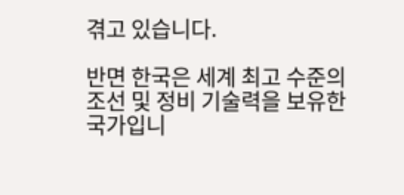겪고 있습니다.

반면 한국은 세계 최고 수준의
조선 및 정비 기술력을 보유한
국가입니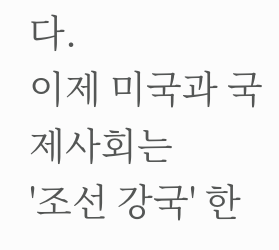다.
이제 미국과 국제사회는
'조선 강국' 한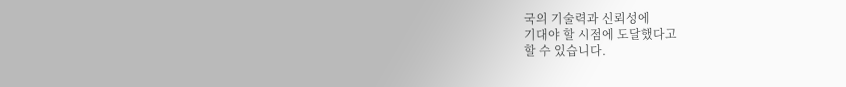국의 기술력과 신뢰성에
기대야 할 시점에 도달했다고
할 수 있습니다.